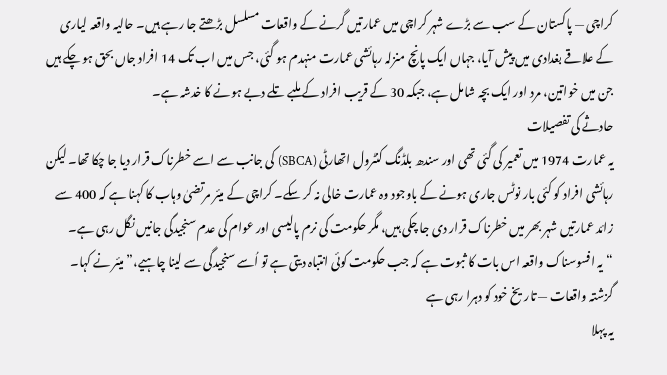کراچی — پاکستان کے سب سے بڑے شہر کراچی میں عمارتیں گرنے کے واقعات مسلسل بڑھتے جا رہے ہیں۔ حالیہ واقعہ لیاری کے علاقے بغدادی میں پیش آیا، جہاں ایک پانچ منزلہ رہائشی عمارت منہدم ہو گئی، جس میں اب تک 14 افراد جاں بحق ہو چکے ہیں جن میں خواتین، مرد اور ایک بچہ شامل ہے، جبکہ 30 کے قریب افراد کے ملبے تلے دبے ہونے کا خدشہ ہے۔
حادثے کی تفصیلات
یہ عمارت 1974 میں تعمیر کی گئی تھی اور سندھ بلڈنگ کنٹرول اتھارٹی (SBCA) کی جانب سے اسے خطرناک قرار دیا جا چکا تھا۔ لیکن رہائشی افراد کو کئی بار نوٹس جاری ہونے کے باوجود وہ عمارت خالی نہ کر سکے۔ کراچی کے میئر مرتضیٰ وہاب کا کہنا ہے کہ 400 سے زائد عمارتیں شہر بھر میں خطرناک قرار دی جا چکی ہیں، مگر حکومت کی نرم پالیسی اور عوام کی عدم سنجیدگی جانیں نگل رہی ہے۔
“یہ افسوسناک واقعہ اس بات کا ثبوت ہے کہ جب حکومت کوئی انتباہ دیتی ہے تو اُسے سنجیدگی سے لینا چاہیے،” میئر نے کہا۔
گزشتہ واقعات — تاریخ خود کو دہرا رہی ہے
یہ پہلا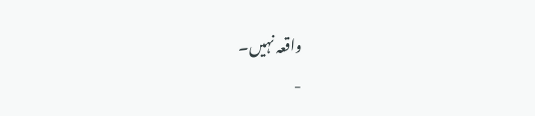واقعہ نہیں۔
-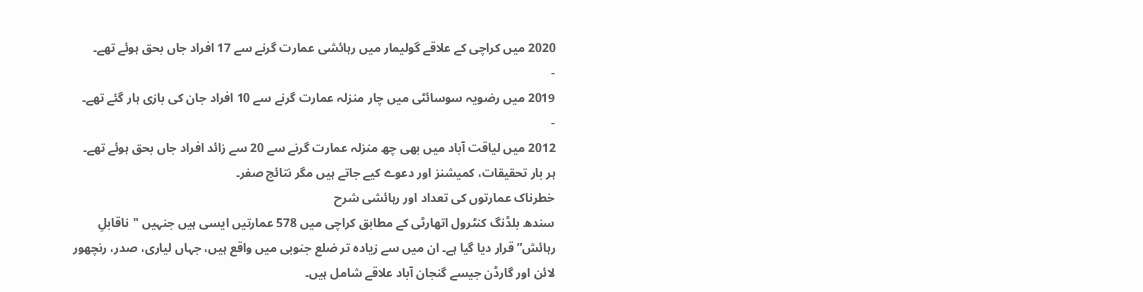2020 میں کراچی کے علاقے گولیمار میں رہائشی عمارت گرنے سے 17 افراد جاں بحق ہوئے تھے۔
-
2019 میں رضویہ سوسائٹی میں چار منزلہ عمارت گرنے سے 10 افراد جان کی بازی ہار گئے تھے۔
-
2012 میں لیاقت آباد میں بھی چھ منزلہ عمارت گرنے سے 20 سے زائد افراد جاں بحق ہوئے تھے۔
ہر بار تحقیقات، کمیشنز اور دعوے کیے جاتے ہیں مگر نتائج صفر۔
خطرناک عمارتوں کی تعداد اور رہائشی شرح
سندھ بلڈنگ کنٹرول اتھارٹی کے مطابق کراچی میں 578 عمارتیں ایسی ہیں جنہیں "ناقابلِ رہائش” قرار دیا گیا ہے۔ ان میں سے زیادہ تر ضلع جنوبی میں واقع ہیں، جہاں لیاری، صدر، رنچھور لائن اور گارڈن جیسے گنجان آباد علاقے شامل ہیں۔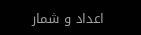اعداد و شمار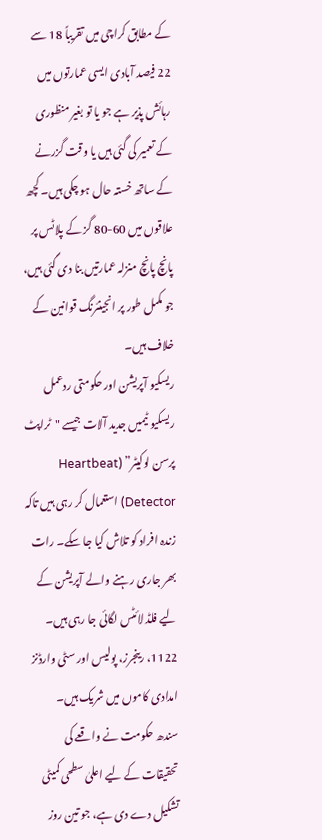کے مطابق کراچی میں تقریباً 18 سے 22 فیصد آبادی ایسی عمارتوں میں رہائش پذیر ہے جو یا تو بغیر منظوری کے تعمیر کی گئی ہیں یا وقت گزرنے کے ساتھ خستہ حال ہو چکی ہیں۔ کچھ علاقوں میں 60-80 گز کے پلاٹس پر پانچ پانچ منزلہ عمارتیں بنا دی گئی ہیں، جو مکمل طور پر انجینئرنگ قوانین کے خلاف ہیں۔
ریسکیو آپریشن اور حکومتی ردعمل
ریسکیو ٹیمیں جدید آلات جیسے "ٹراپٹ پرسن لوکیٹر” (Heartbeat Detector) استعمال کر رہی ہیں تاکہ زندہ افراد کو تلاش کیا جا سکے۔ رات بھر جاری رہنے والے آپریشن کے لیے فلڈ لائٹس لگائی جا رہی ہیں۔ 1122، رینجرز، پولیس اور سٹی وارڈنز امدادی کاموں میں شریک ہیں۔
سندھ حکومت نے واقعے کی تحقیقات کے لیے اعلیٰ سطحی کمیٹی تشکیل دے دی ہے، جو تین روز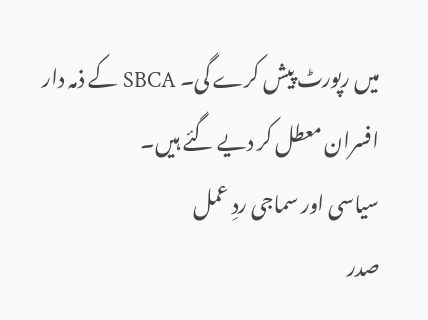میں رپورٹ پیش کرے گی۔ SBCA کے ذمہ دار افسران معطل کر دیے گئے ہیں۔
سیاسی اور سماجی ردِ عمل
صدر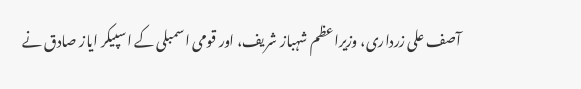آصف علی زرداری، وزیراعظم شہباز شریف، اور قومی اسمبلی کے اسپیکر ایاز صادق نے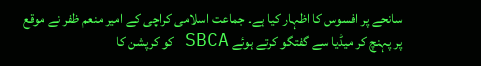سانحے پر افسوس کا اظہار کیا ہے۔ جماعت اسلامی کراچی کے امیر منعم ظفر نے موقع پر پہنچ کر میڈیا سے گفتگو کرتے ہوئے SBCA کو کرپشن کا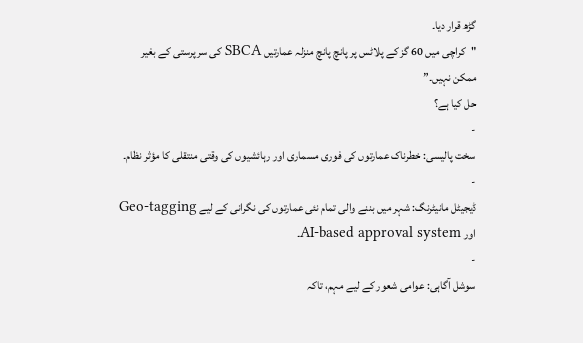گڑھ قرار دیا۔
"کراچی میں 60 گز کے پلاٹس پر پانچ پانچ منزلہ عمارتیں SBCA کی سرپرستی کے بغیر ممکن نہیں۔”
حل کیا ہے؟
-
سخت پالیسی: خطرناک عمارتوں کی فوری مسماری اور رہائشیوں کی وقتی منتقلی کا مؤثر نظام۔
-
ڈیجیٹل مانیٹرنگ: شہر میں بننے والی تمام نئی عمارتوں کی نگرانی کے لیے Geo-tagging اور AI-based approval system۔
-
سوشل آگاہی: عوامی شعور کے لیے مہم، تاکہ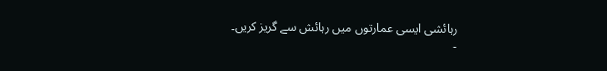رہائشی ایسی عمارتوں میں رہائش سے گریز کریں۔
-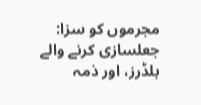مجرموں کو سزا: جعلسازی کرنے والے بلڈرز، اور ذمہ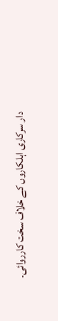دار سرکاری اہلکاروں کے خلاف سخت کارروائی۔